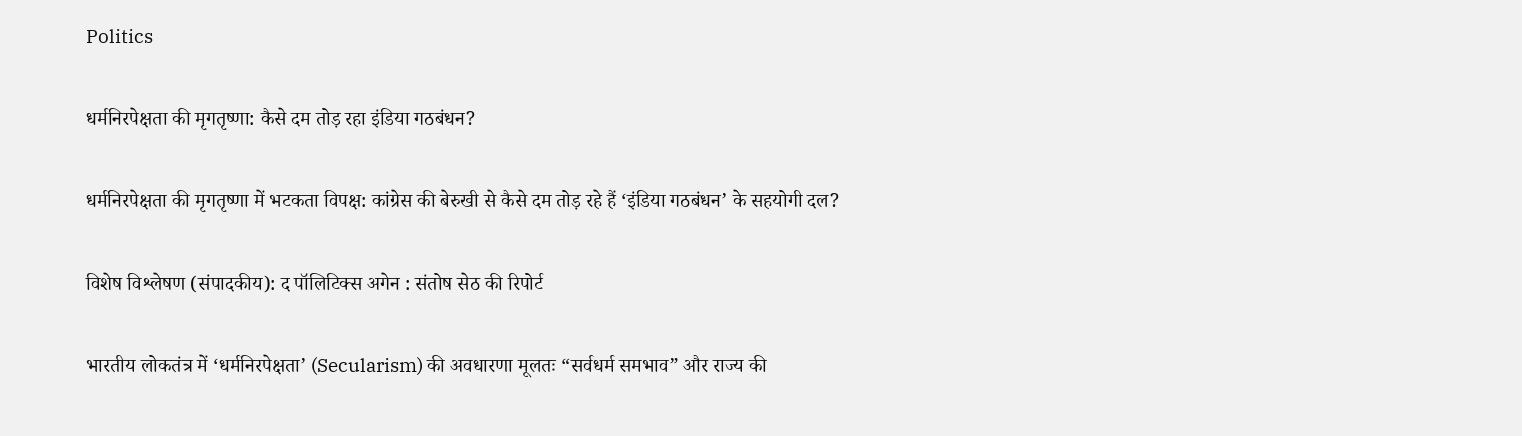Politics

धर्मनिरपेक्षता की मृगतृष्णा: कैसे दम तोड़ रहा इंडिया गठबंधन?

धर्मनिरपेक्षता की मृगतृष्णा में भटकता विपक्ष: कांग्रेस की बेरुखी से कैसे दम तोड़ रहे हैं ‘इंडिया गठबंधन’ के सहयोगी दल?

विशेष विश्लेषण (संपादकीय): द पॉलिटिक्स अगेन : संतोष सेठ की रिपोर्ट

भारतीय लोकतंत्र में ‘धर्मनिरपेक्षता’ (Secularism) की अवधारणा मूलतः “सर्वधर्म समभाव” और राज्य की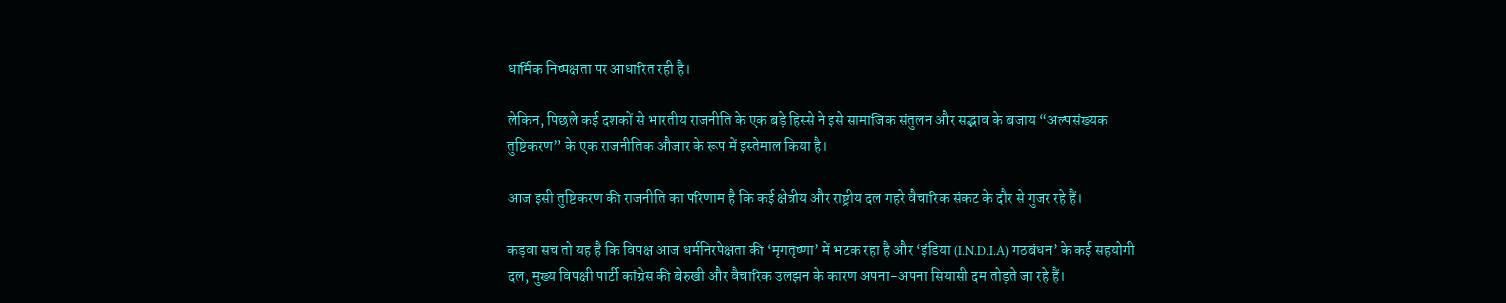धार्मिक निष्पक्षता पर आधारित रही है।

लेकिन, पिछले कई दशकों से भारतीय राजनीति के एक बड़े हिस्से ने इसे सामाजिक संतुलन और सद्भाव के बजाय “अल्पसंख्यक तुष्टिकरण” के एक राजनीतिक औजार के रूप में इस्तेमाल किया है।

आज इसी तुष्टिकरण की राजनीति का परिणाम है कि कई क्षेत्रीय और राष्ट्रीय दल गहरे वैचारिक संकट के दौर से गुजर रहे हैं।

कड़वा सच तो यह है कि विपक्ष आज धर्मनिरपेक्षता की ‘मृगतृष्णा’ में भटक रहा है और ‘इंडिया (I.N.D.I.A) गठबंधन’ के कई सहयोगी दल, मुख्य विपक्षी पार्टी कांग्रेस की बेरुखी और वैचारिक उलझन के कारण अपना-अपना सियासी दम तोड़ते जा रहे हैं।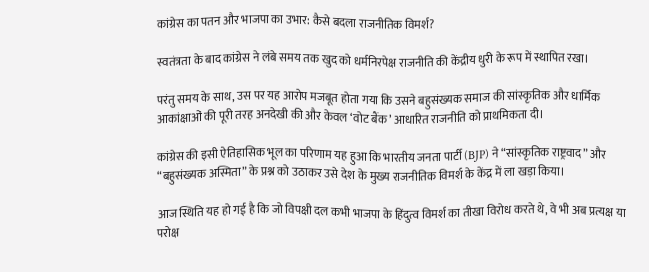कांग्रेस का पतन और भाजपा का उभार: कैसे बदला राजनीतिक विमर्श?

स्वतंत्रता के बाद कांग्रेस ने लंबे समय तक खुद को धर्मनिरपेक्ष राजनीति की केंद्रीय धुरी के रूप में स्थापित रखा।

परंतु समय के साथ, उस पर यह आरोप मजबूत होता गया कि उसने बहुसंख्यक समाज की सांस्कृतिक और धार्मिक आकांक्षाओं की पूरी तरह अनदेखी की और केवल ‘वोट बैंक’ आधारित राजनीति को प्राथमिकता दी।

कांग्रेस की इसी ऐतिहासिक भूल का परिणाम यह हुआ कि भारतीय जनता पार्टी (BJP) ने “सांस्कृतिक राष्ट्रवाद” और “बहुसंख्यक अस्मिता” के प्रश्न को उठाकर उसे देश के मुख्य राजनीतिक विमर्श के केंद्र में ला खड़ा किया।

आज स्थिति यह हो गई है कि जो विपक्षी दल कभी भाजपा के हिंदुत्व विमर्श का तीखा विरोध करते थे, वे भी अब प्रत्यक्ष या परोक्ष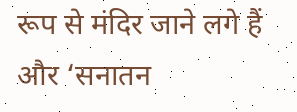रूप से मंदिर जाने लगे हैं और ‘सनातन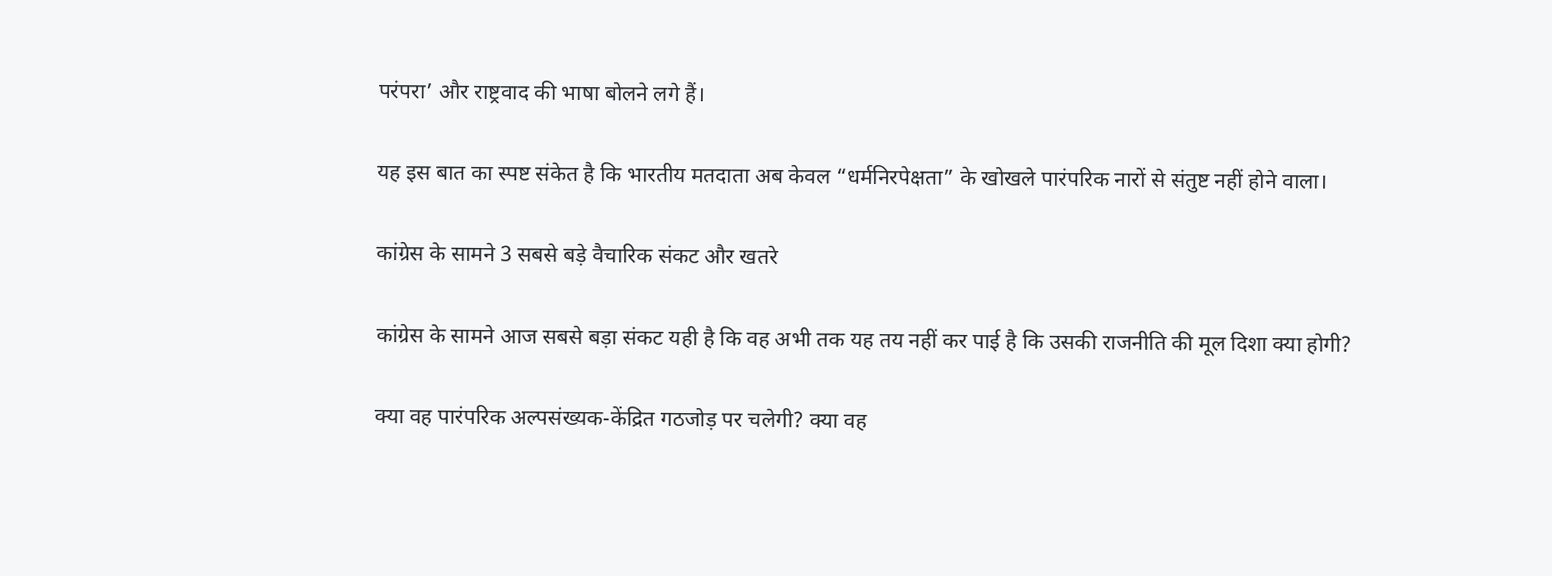परंपरा’ और राष्ट्रवाद की भाषा बोलने लगे हैं।

यह इस बात का स्पष्ट संकेत है कि भारतीय मतदाता अब केवल “धर्मनिरपेक्षता” के खोखले पारंपरिक नारों से संतुष्ट नहीं होने वाला।

कांग्रेस के सामने 3 सबसे बड़े वैचारिक संकट और खतरे

कांग्रेस के सामने आज सबसे बड़ा संकट यही है कि वह अभी तक यह तय नहीं कर पाई है कि उसकी राजनीति की मूल दिशा क्या होगी?

क्या वह पारंपरिक अल्पसंख्यक-केंद्रित गठजोड़ पर चलेगी? क्या वह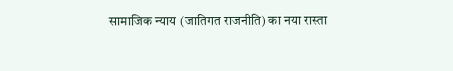सामाजिक न्याय (जातिगत राजनीति) का नया रास्ता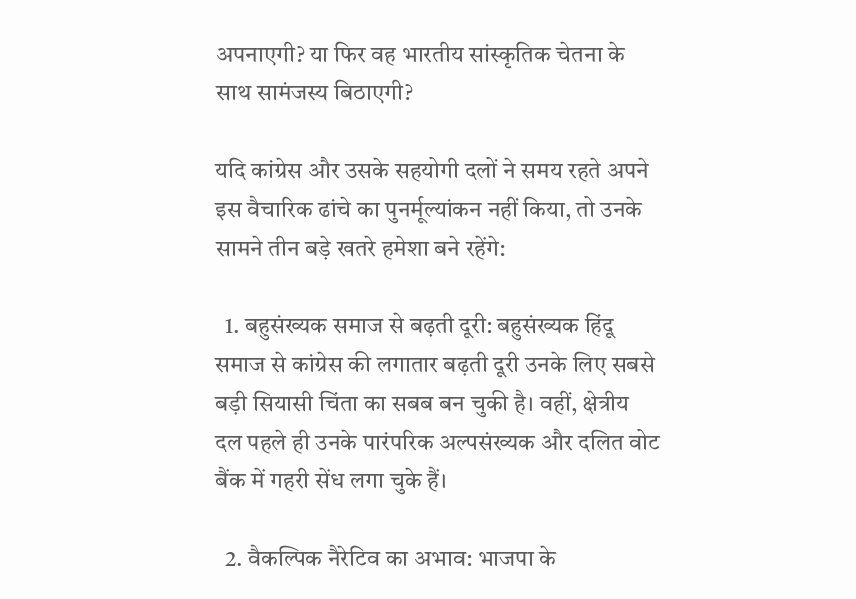अपनाएगी? या फिर वह भारतीय सांस्कृतिक चेतना के साथ सामंजस्य बिठाएगी?

यदि कांग्रेस और उसके सहयोगी दलों ने समय रहते अपने इस वैचारिक ढांचे का पुनर्मूल्यांकन नहीं किया, तो उनके सामने तीन बड़े खतरे हमेशा बने रहेंगे:

  1. बहुसंख्यक समाज से बढ़ती दूरी: बहुसंख्यक हिंदू समाज से कांग्रेस की लगातार बढ़ती दूरी उनके लिए सबसे बड़ी सियासी चिंता का सबब बन चुकी है। वहीं, क्षेत्रीय दल पहले ही उनके पारंपरिक अल्पसंख्यक और दलित वोट बैंक में गहरी सेंध लगा चुके हैं।

  2. वैकल्पिक नैरेटिव का अभाव: भाजपा के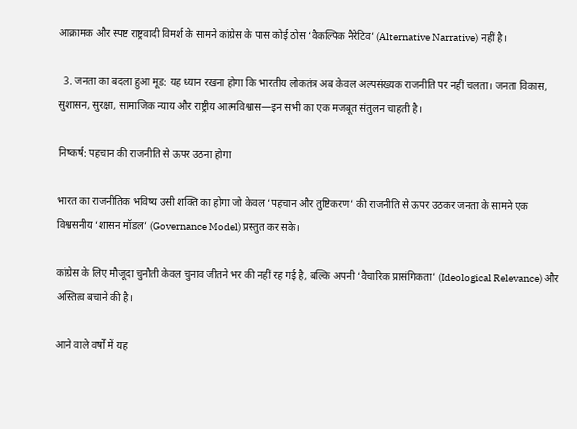आक्रामक और स्पष्ट राष्ट्रवादी विमर्श के सामने कांग्रेस के पास कोई ठोस ‘वैकल्पिक नैरेटिव’ (Alternative Narrative) नहीं है।

  3. जनता का बदला हुआ मूड: यह ध्यान रखना होगा कि भारतीय लोकतंत्र अब केवल अल्पसंख्यक राजनीति पर नहीं चलता। जनता विकास, सुशासन, सुरक्षा, सामाजिक न्याय और राष्ट्रीय आत्मविश्वास—इन सभी का एक मजबूत संतुलन चाहती है।

निष्कर्ष: पहचान की राजनीति से ऊपर उठना होगा

भारत का राजनीतिक भविष्य उसी शक्ति का होगा जो केवल ‘पहचान और तुष्टिकरण’ की राजनीति से ऊपर उठकर जनता के सामने एक विश्वसनीय ‘शासन मॉडल’ (Governance Model) प्रस्तुत कर सके।

कांग्रेस के लिए मौजूदा चुनौती केवल चुनाव जीतने भर की नहीं रह गई है, बल्कि अपनी ‘वैचारिक प्रासंगिकता’ (Ideological Relevance) और अस्तित्व बचाने की है।

आने वाले वर्षों में यह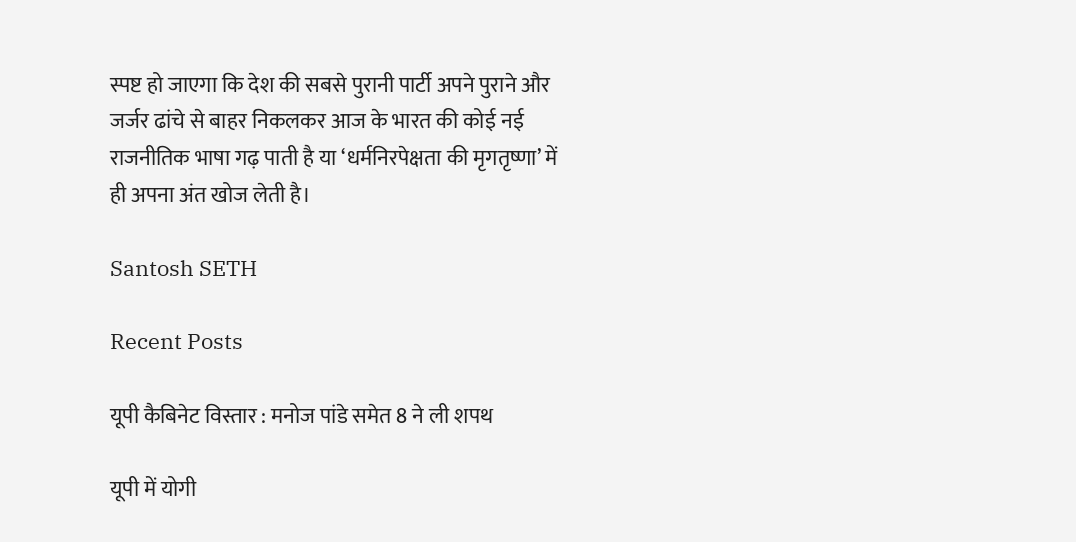स्पष्ट हो जाएगा कि देश की सबसे पुरानी पार्टी अपने पुराने और जर्जर ढांचे से बाहर निकलकर आज के भारत की कोई नई राजनीतिक भाषा गढ़ पाती है या ‘धर्मनिरपेक्षता की मृगतृष्णा’ में ही अपना अंत खोज लेती है।

Santosh SETH

Recent Posts

यूपी कैबिनेट विस्तार : मनोज पांडे समेत 8 ने ली शपथ

यूपी में योगी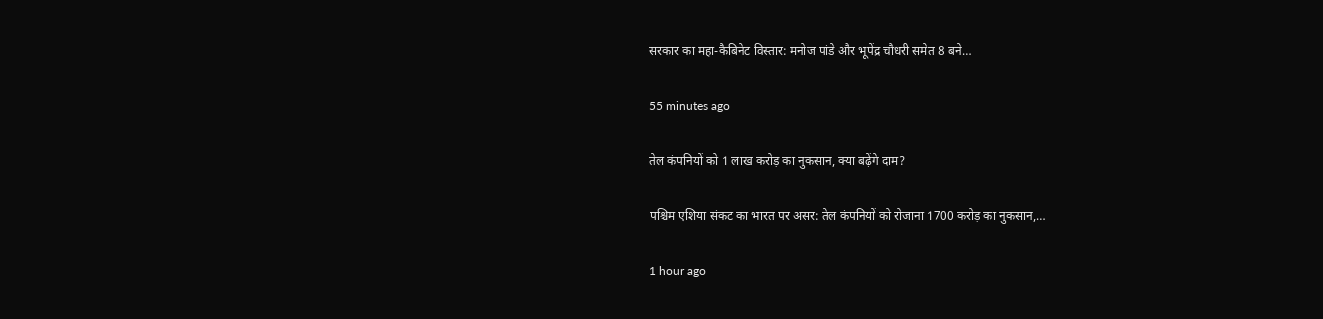सरकार का महा-कैबिनेट विस्तार: मनोज पांडे और भूपेंद्र चौधरी समेत 8 बने…

55 minutes ago

तेल कंपनियों को 1 लाख करोड़ का नुकसान, क्या बढ़ेंगे दाम?

पश्चिम एशिया संकट का भारत पर असर: तेल कंपनियों को रोजाना 1700 करोड़ का नुकसान,…

1 hour ago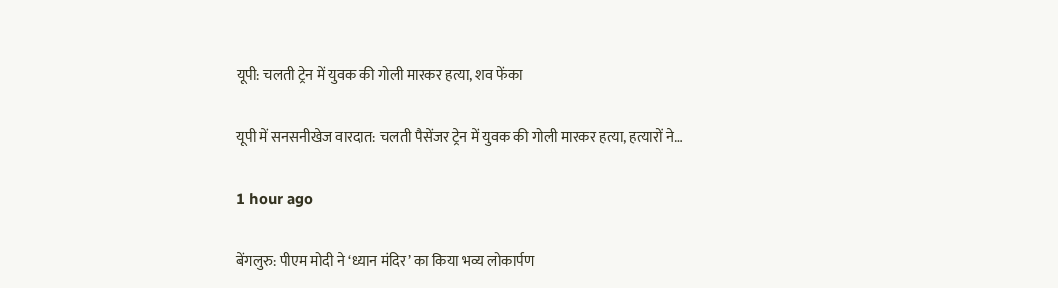यूपी: चलती ट्रेन में युवक की गोली मारकर हत्या, शव फेंका

यूपी में सनसनीखेज वारदात: चलती पैसेंजर ट्रेन में युवक की गोली मारकर हत्या, हत्यारों ने…

1 hour ago

बेंगलुरु: पीएम मोदी ने ‘ध्यान मंदिर’ का किया भव्य लोकार्पण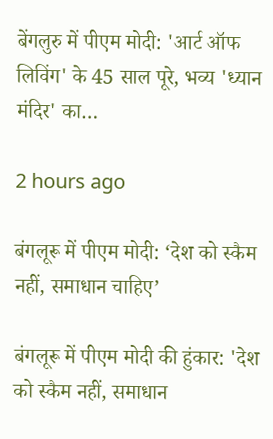बेंगलुरु में पीएम मोदी: 'आर्ट ऑफ लिविंग' के 45 साल पूरे, भव्य 'ध्यान मंदिर' का…

2 hours ago

बंगलूरू में पीएम मोदी: ‘देश को स्कैम नहीं, समाधान चाहिए’

बंगलूरू में पीएम मोदी की हुंकार: 'देश को स्कैम नहीं, समाधान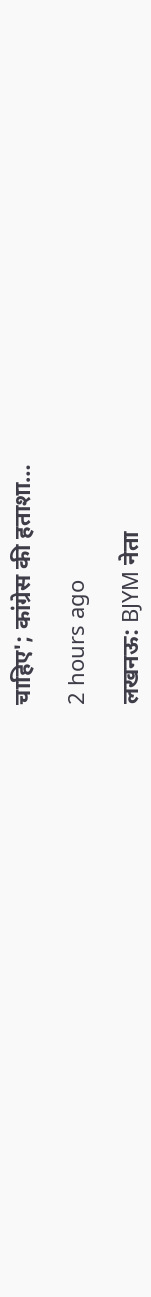चाहिए'; कांग्रेस की हताशा…

2 hours ago

लखनऊ: BJYM नेता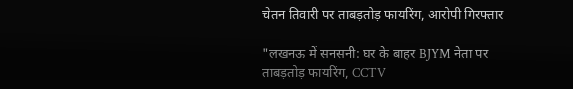चेतन तिवारी पर ताबड़तोड़ फायरिंग, आरोपी गिरफ्तार

"लखनऊ में सनसनी: घर के बाहर BJYM नेता पर ताबड़तोड़ फायरिंग, CCTV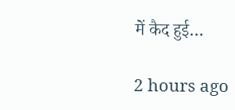में कैद हुई…

2 hours ago